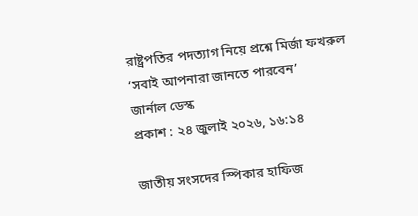রাষ্ট্রপতির পদত্যাগ নিয়ে প্রশ্নে মির্জা ফখরুল
‘সবাই আপনারা জানতে পারবেন’
জার্নাল ডেস্ক
প্রকাশ : ২৪ জুলাই ২০২৬, ১৬:১৪

জাতীয় সংসদের স্পিকার হাফিজ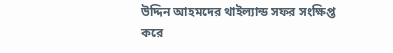উদ্দিন আহমদের থাইল্যান্ড সফর সংক্ষিপ্ত করে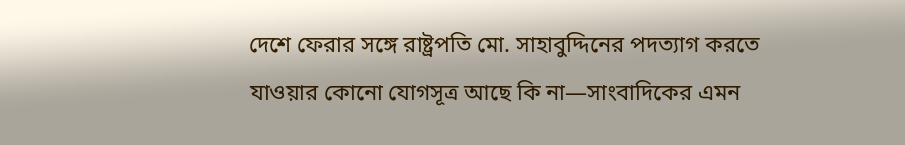দেশে ফেরার সঙ্গে রাষ্ট্রপতি মো. সাহাবুদ্দিনের পদত্যাগ করতে যাওয়ার কোনো যোগসূত্র আছে কি না—সাংবাদিকের এমন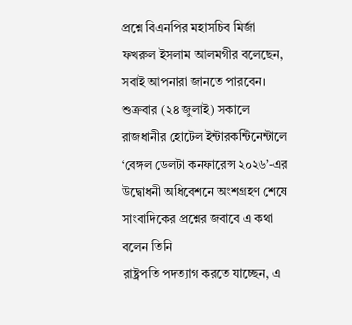প্রশ্নে বিএনপির মহাসচিব মির্জা ফখরুল ইসলাম আলমগীর বলেছেন, সবাই আপনারা জানতে পারবেন।
শুক্রবার (২৪ জুলাই) সকালে রাজধানীর হোটেল ইন্টারকন্টিনেন্টালে ‘বেঙ্গল ডেলটা কনফারেন্স ২০২৬’-এর উদ্বোধনী অধিবেশনে অংশগ্রহণ শেষে সাংবাদিকের প্রশ্নের জবাবে এ কথা বলেন তিনি
রাষ্ট্রপতি পদত্যাগ করতে যাচ্ছেন, এ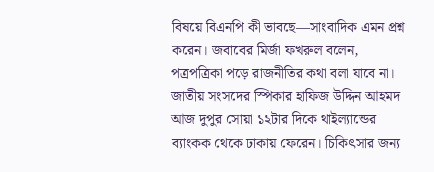বিষয়ে বিএনপি কী ভাবছে—সাংবাদিক এমন প্রশ্ন করেন। জবাবের মির্জা ফখরুল বলেন, পত্রপত্রিকা পড়ে রাজনীতির কথা বলা যাবে না।
জাতীয় সংসদের স্পিকার হাফিজ উদ্দিন আহমদ আজ দুপুর সোয়া ১২টার দিকে থাইল্যান্ডের ব্যাংকক থেকে ঢাকায় ফেরেন। চিকিৎসার জন্য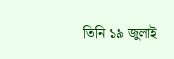তিনি ১৯ জুলাই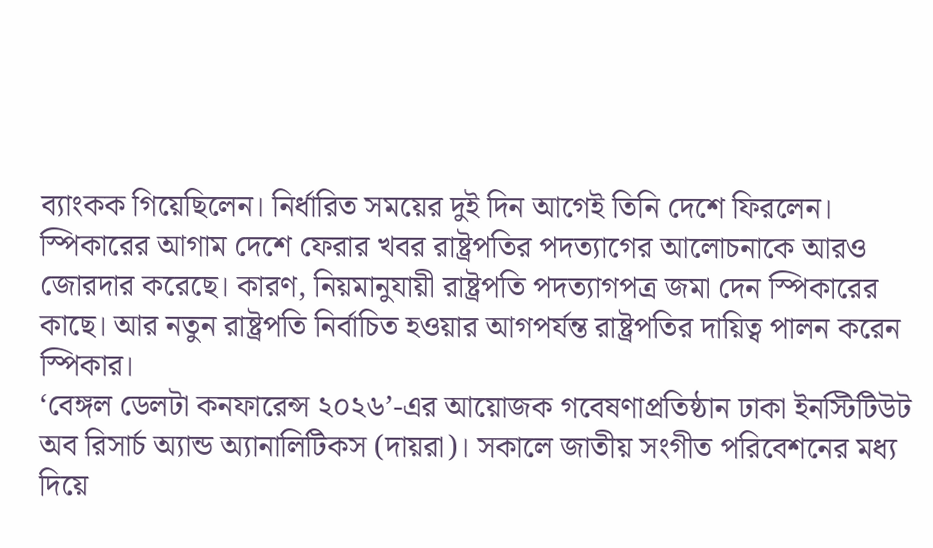ব্যাংকক গিয়েছিলেন। নির্ধারিত সময়ের দুই দিন আগেই তিনি দেশে ফিরলেন। স্পিকারের আগাম দেশে ফেরার খবর রাষ্ট্রপতির পদত্যাগের আলোচনাকে আরও জোরদার করেছে। কারণ, নিয়মানুযায়ী রাষ্ট্রপতি পদত্যাগপত্র জমা দেন স্পিকারের কাছে। আর নতুন রাষ্ট্রপতি নির্বাচিত হওয়ার আগপর্যন্ত রাষ্ট্রপতির দায়িত্ব পালন করেন স্পিকার।
‘বেঙ্গল ডেলটা কনফারেন্স ২০২৬’-এর আয়োজক গবেষণাপ্রতিষ্ঠান ঢাকা ইনস্টিটিউট অব রিসার্চ অ্যান্ড অ্যানালিটিকস (দায়রা)। সকালে জাতীয় সংগীত পরিবেশনের মধ্য দিয়ে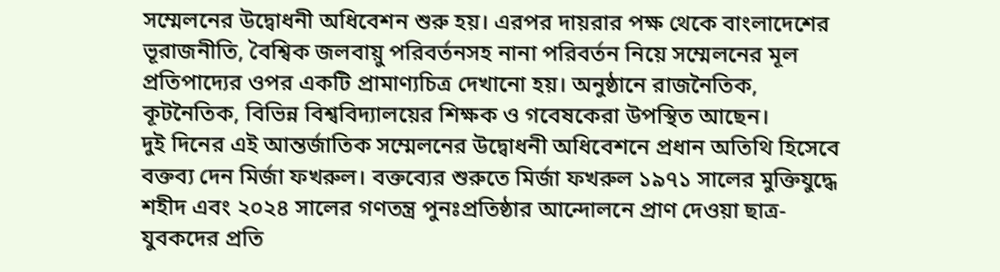সম্মেলনের উদ্বোধনী অধিবেশন শুরু হয়। এরপর দায়রার পক্ষ থেকে বাংলাদেশের ভূরাজনীতি, বৈশ্বিক জলবায়ু পরিবর্তনসহ নানা পরিবর্তন নিয়ে সম্মেলনের মূল প্রতিপাদ্যের ওপর একটি প্রামাণ্যচিত্র দেখানো হয়। অনুষ্ঠানে রাজনৈতিক, কূটনৈতিক, বিভিন্ন বিশ্ববিদ্যালয়ের শিক্ষক ও গবেষকেরা উপস্থিত আছেন।
দুই দিনের এই আন্তর্জাতিক সম্মেলনের উদ্বোধনী অধিবেশনে প্রধান অতিথি হিসেবে বক্তব্য দেন মির্জা ফখরুল। বক্তব্যের শুরুতে মির্জা ফখরুল ১৯৭১ সালের মুক্তিযুদ্ধে শহীদ এবং ২০২৪ সালের গণতন্ত্র পুনঃপ্রতিষ্ঠার আন্দোলনে প্রাণ দেওয়া ছাত্র-যুবকদের প্রতি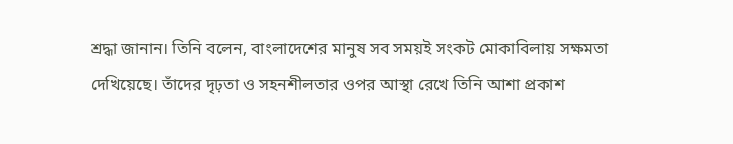শ্রদ্ধা জানান। তিনি বলেন, বাংলাদেশের মানুষ সব সময়ই সংকট মোকাবিলায় সক্ষমতা দেখিয়েছে। তাঁদের দৃঢ়তা ও সহনশীলতার ওপর আস্থা রেখে তিনি আশা প্রকাশ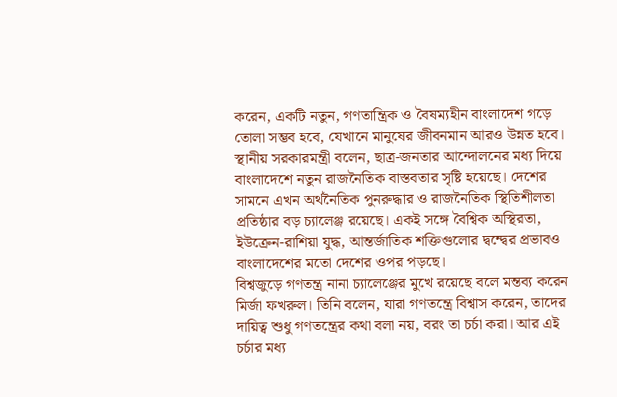করেন, একটি নতুন, গণতান্ত্রিক ও বৈষম্যহীন বাংলাদেশ গড়ে তোলা সম্ভব হবে, যেখানে মানুষের জীবনমান আরও উন্নত হবে।
স্থানীয় সরকারমন্ত্রী বলেন, ছাত্র-জনতার আন্দোলনের মধ্য দিয়ে বাংলাদেশে নতুন রাজনৈতিক বাস্তবতার সৃষ্টি হয়েছে। দেশের সামনে এখন অর্থনৈতিক পুনরুদ্ধার ও রাজনৈতিক স্থিতিশীলতা প্রতিষ্ঠার বড় চ্যালেঞ্জ রয়েছে। একই সঙ্গে বৈশ্বিক অস্থিরতা, ইউক্রেন-রাশিয়া যুদ্ধ, আন্তর্জাতিক শক্তিগুলোর দ্বন্দ্বের প্রভাবও বাংলাদেশের মতো দেশের ওপর পড়ছে।
বিশ্বজুড়ে গণতন্ত্র নানা চ্যালেঞ্জের মুখে রয়েছে বলে মন্তব্য করেন মির্জা ফখরুল। তিনি বলেন, যারা গণতন্ত্রে বিশ্বাস করেন, তাদের দায়িত্ব শুধু গণতন্ত্রের কথা বলা নয়, বরং তা চর্চা করা। আর এই চর্চার মধ্য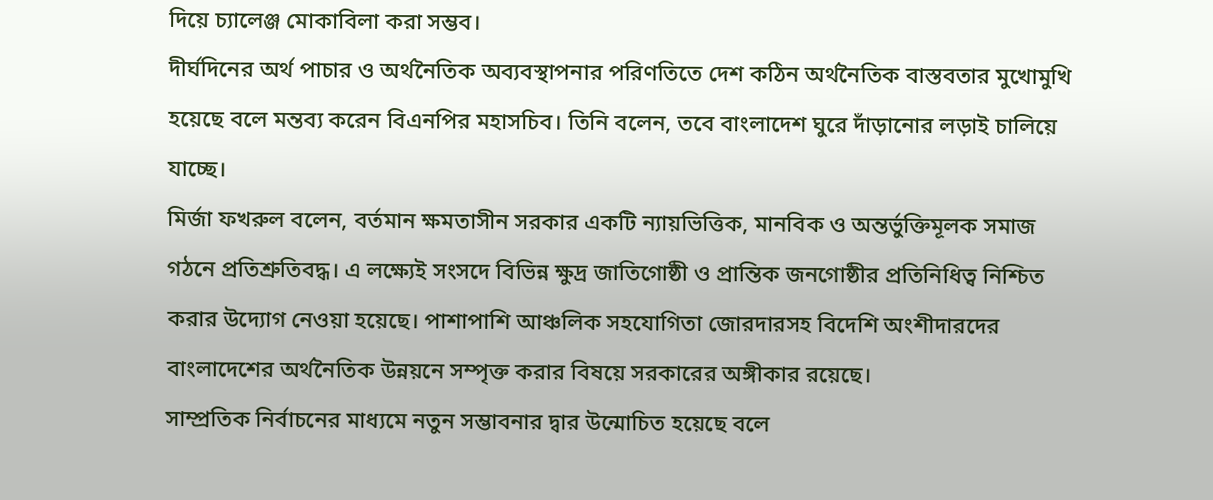দিয়ে চ্যালেঞ্জ মোকাবিলা করা সম্ভব।
দীর্ঘদিনের অর্থ পাচার ও অর্থনৈতিক অব্যবস্থাপনার পরিণতিতে দেশ কঠিন অর্থনৈতিক বাস্তবতার মুখোমুখি হয়েছে বলে মন্তব্য করেন বিএনপির মহাসচিব। তিনি বলেন, তবে বাংলাদেশ ঘুরে দাঁড়ানোর লড়াই চালিয়ে যাচ্ছে।
মির্জা ফখরুল বলেন, বর্তমান ক্ষমতাসীন সরকার একটি ন্যায়ভিত্তিক, মানবিক ও অন্তর্ভুক্তিমূলক সমাজ গঠনে প্রতিশ্রুতিবদ্ধ। এ লক্ষ্যেই সংসদে বিভিন্ন ক্ষুদ্র জাতিগোষ্ঠী ও প্রান্তিক জনগোষ্ঠীর প্রতিনিধিত্ব নিশ্চিত করার উদ্যোগ নেওয়া হয়েছে। পাশাপাশি আঞ্চলিক সহযোগিতা জোরদারসহ বিদেশি অংশীদারদের বাংলাদেশের অর্থনৈতিক উন্নয়নে সম্পৃক্ত করার বিষয়ে সরকারের অঙ্গীকার রয়েছে।
সাম্প্রতিক নির্বাচনের মাধ্যমে নতুন সম্ভাবনার দ্বার উন্মোচিত হয়েছে বলে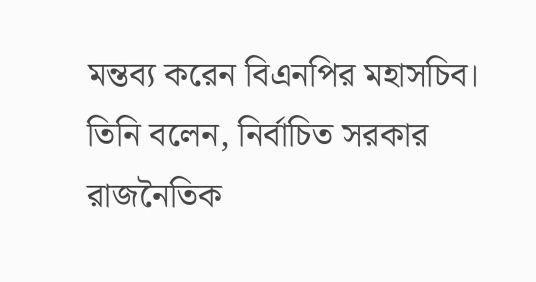মন্তব্য করেন বিএনপির মহাসচিব।
তিনি বলেন, নির্বাচিত সরকার রাজনৈতিক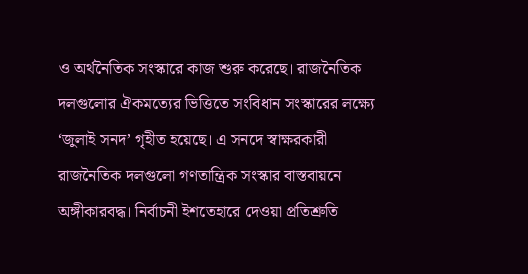ও অর্থনৈতিক সংস্কারে কাজ শুরু করেছে। রাজনৈতিক দলগুলোর ঐকমত্যের ভিত্তিতে সংবিধান সংস্কারের লক্ষ্যে ‘জুলাই সনদ’ গৃহীত হয়েছে। এ সনদে স্বাক্ষরকারী রাজনৈতিক দলগুলো গণতান্ত্রিক সংস্কার বাস্তবায়নে অঙ্গীকারবদ্ধ। নির্বাচনী ইশতেহারে দেওয়া প্রতিশ্রুতি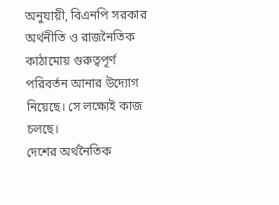অনুযায়ী, বিএনপি সরকার অর্থনীতি ও রাজনৈতিক কাঠামোয় গুরুত্বপূর্ণ পরিবর্তন আনার উদ্যোগ নিয়েছে। সে লক্ষ্যেই কাজ চলছে।
দেশের অর্থনৈতিক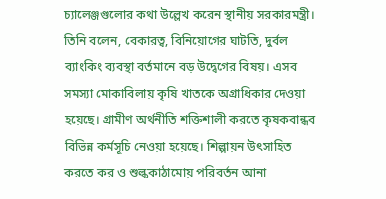চ্যালেঞ্জগুলোর কথা উল্লেখ করেন স্থানীয় সরকারমন্ত্রী।
তিনি বলেন, বেকারত্ব, বিনিয়োগের ঘাটতি, দুর্বল ব্যাংকিং ব্যবস্থা বর্তমানে বড় উদ্বেগের বিষয়। এসব সমস্যা মোকাবিলায় কৃষি খাতকে অগ্রাধিকার দেওয়া হয়েছে। গ্রামীণ অর্থনীতি শক্তিশালী করতে কৃষকবান্ধব বিভিন্ন কর্মসূচি নেওয়া হয়েছে। শিল্পায়ন উৎসাহিত করতে কর ও শুল্ককাঠামোয় পরিবর্তন আনা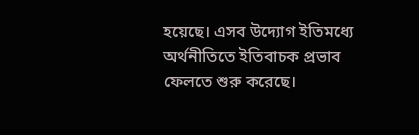হয়েছে। এসব উদ্যোগ ইতিমধ্যে অর্থনীতিতে ইতিবাচক প্রভাব ফেলতে শুরু করেছে।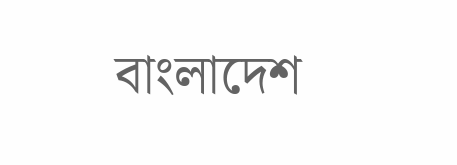বাংলাদেশ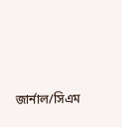জার্নাল/সিএম